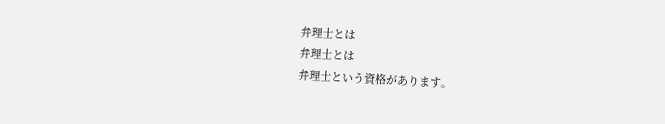弁理士とは
弁理士とは
弁理士という資格があります。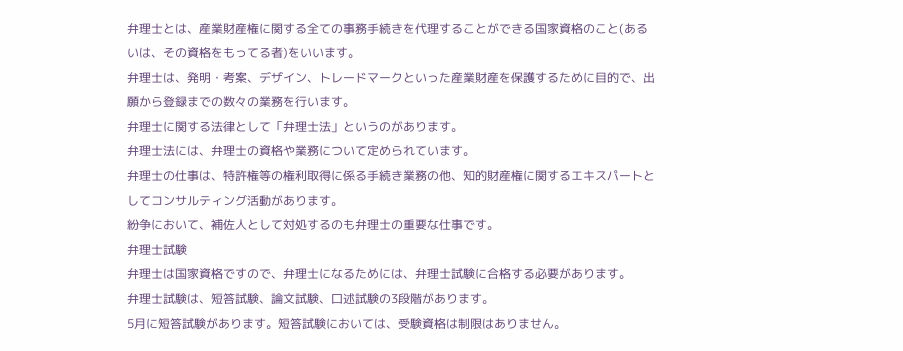弁理士とは、産業財産権に関する全ての事務手続きを代理することができる国家資格のこと(あるいは、その資格をもってる者)をいいます。
弁理士は、発明・考案、デザイン、トレードマークといった産業財産を保護するために目的で、出願から登録までの数々の業務を行います。
弁理士に関する法律として「弁理士法」というのがあります。
弁理士法には、弁理士の資格や業務について定められています。
弁理士の仕事は、特許権等の権利取得に係る手続き業務の他、知的財産権に関するエキスパートとしてコンサルティング活動があります。
紛争において、補佐人として対処するのも弁理士の重要な仕事です。
弁理士試験
弁理士は国家資格ですので、弁理士になるためには、弁理士試験に合格する必要があります。
弁理士試験は、短答試験、論文試験、口述試験の3段階があります。
5月に短答試験があります。短答試験においては、受験資格は制限はありません。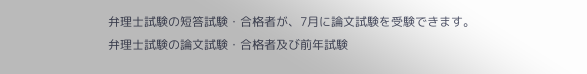弁理士試験の短答試験・合格者が、7月に論文試験を受験できます。
弁理士試験の論文試験・合格者及び前年試験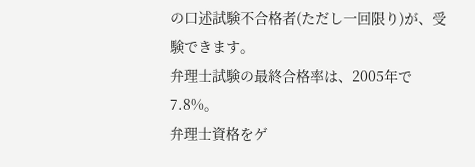の口述試験不合格者(ただし一回限り)が、受験できます。
弁理士試験の最終合格率は、2005年で7.8%。
弁理士資格をゲ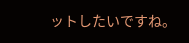ットしたいですね。